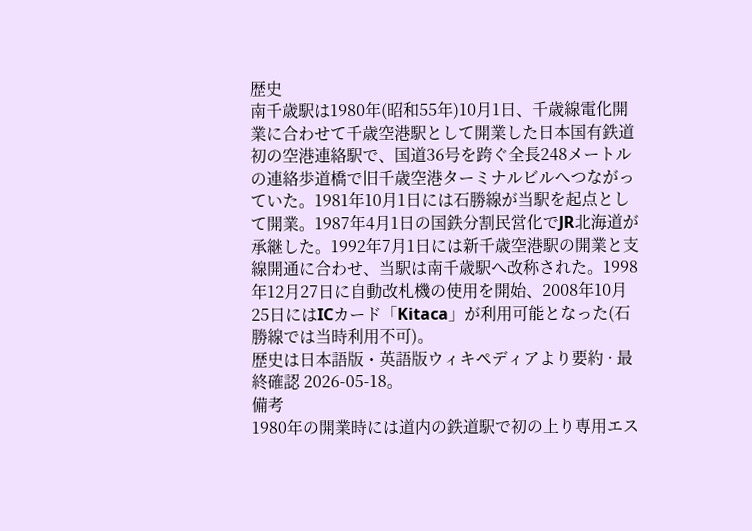歴史
南千歳駅は1980年(昭和55年)10月1日、千歳線電化開業に合わせて千歳空港駅として開業した日本国有鉄道初の空港連絡駅で、国道36号を跨ぐ全長248メートルの連絡歩道橋で旧千歳空港ターミナルビルへつながっていた。1981年10月1日には石勝線が当駅を起点として開業。1987年4月1日の国鉄分割民営化でJR北海道が承継した。1992年7月1日には新千歳空港駅の開業と支線開通に合わせ、当駅は南千歳駅へ改称された。1998年12月27日に自動改札機の使用を開始、2008年10月25日にはICカード「Kitaca」が利用可能となった(石勝線では当時利用不可)。
歴史は日本語版・英語版ウィキペディアより要約 · 最終確認 2026-05-18。
備考
1980年の開業時には道内の鉄道駅で初の上り専用エス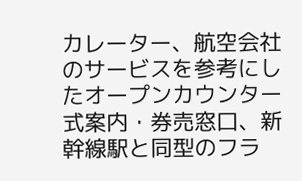カレーター、航空会社のサービスを参考にしたオープンカウンター式案内・券売窓口、新幹線駅と同型のフラ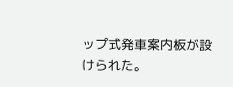ップ式発車案内板が設けられた。